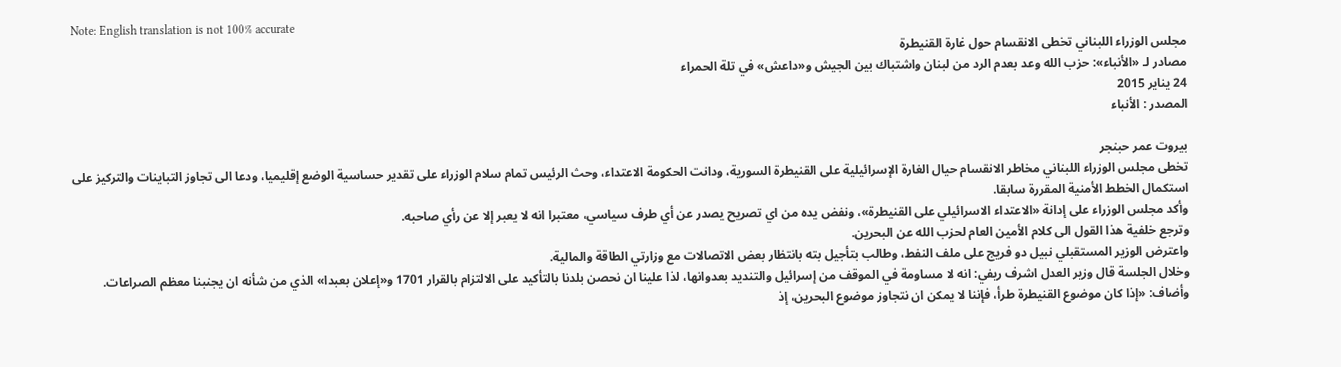Note: English translation is not 100% accurate
مجلس الوزراء اللبناني تخطى الانقسام حول غارة القنيطرة
مصادر لـ «الأنباء»: حزب الله وعد بعدم الرد من لبنان واشتباك بين الجيش و«داعش» في تلة الحمراء
24 يناير 2015
المصدر : الأنباء

بيروت عمر حبنجر
تخطى مجلس الوزراء اللبناني مخاطر الانقسام حيال الغارة الإسرائيلية على القنيطرة السورية، ودانت الحكومة الاعتداء، وحث الرئيس تمام سلام الوزراء على تقدير حساسية الوضع إقليميا، ودعا الى تجاوز التباينات والتركيز على استكمال الخطط الأمنية المقررة سابقا.
وأكد مجلس الوزراء على إدانة «الاعتداء الاسرائيلي على القنيطرة»، ونفض يده من اي تصريح يصدر عن أي طرف سياسي، معتبرا انه لا يعبر إلا عن رأي صاحبه.
وترجع خلفية هذا القول الى كلام الأمين العام لحزب الله عن البحرين.
واعترض الوزير المستقبلي نبيل دو فريج على ملف النفط، وطالب بتأجيل بته بانتظار بعض الاتصالات مع وزارتي الطاقة والمالية.
وخلال الجلسة قال وزير العدل اشرف ريفي: انه لا مساومة في الموقف من إسرائيل والتنديد بعدوانها، لذا علينا ان نحصن بلدنا بالتأكيد على الالتزام بالقرار 1701 و«إعلان بعبدا» الذي من شأنه ان يجنبنا معظم الصراعات.
وأضاف: «إذا كان موضوع القنيطرة طرأ، فإننا لا يمكن ان نتجاوز موضوع البحرين، إذ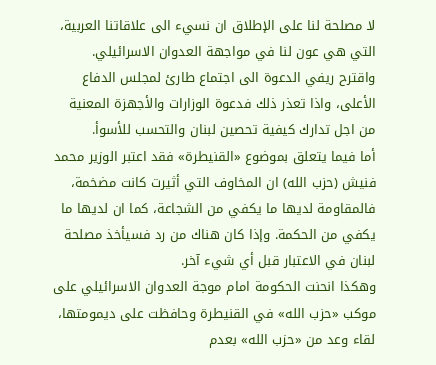لا مصلحة لنا على الإطلاق ان نسيء الى علاقاتنا العربية، التي هي عون لنا في مواجهة العدوان الاسرائيلي.
واقترح ريفي الدعوة الى اجتماع طارئ لمجلس الدفاع الأعلى، واذا تعذر ذلك فدعوة الوزارات والأجهزة المعنية من اجل تدارك كيفية تحصين لبنان والتحسب للأسوأ.
أما فيما يتعلق بموضوع «القنيطرة» فقد اعتبر الوزير محمد فنيش (حزب الله) ان المخاوف التي أثيرت كانت مضخمة، فالمقاومة لديها ما يكفي من الشجاعة، كما ان لديها ما يكفي من الحكمة. وإذا كان هناك من رد فسيأخذ مصلحة لبنان في الاعتبار قبل أي شيء آخر.
وهكذا انحنت الحكومة امام موجة العدوان الاسرائيلي على موكب «حزب الله» في القنيطرة وحافظت على ديمومتها، لقاء وعد من «حزب الله» بعدم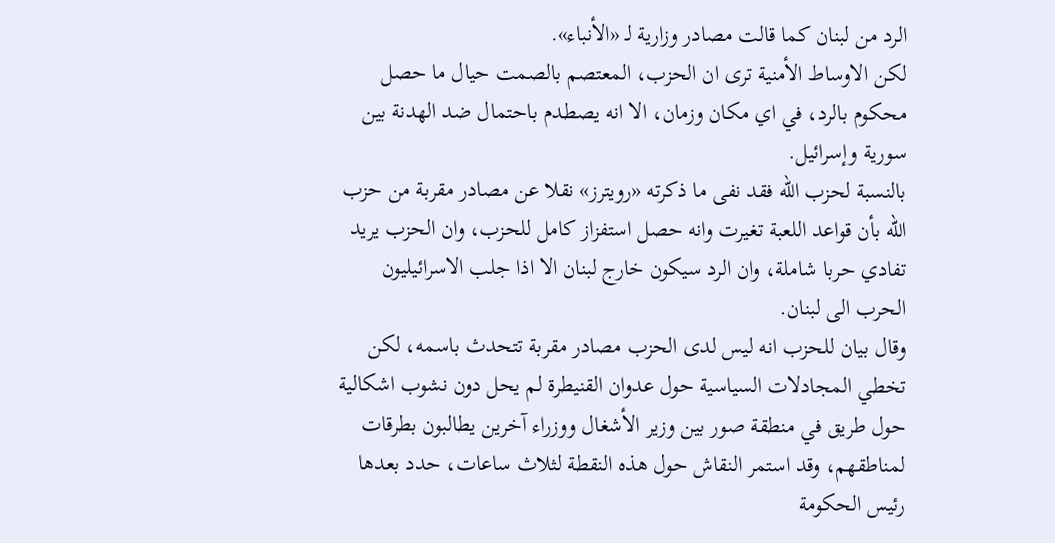الرد من لبنان كما قالت مصادر وزارية لـ «الأنباء».
لكن الاوساط الأمنية ترى ان الحزب، المعتصم بالصمت حيال ما حصل محكوم بالرد، في اي مكان وزمان، الا انه يصطدم باحتمال ضد الهدنة بين سورية وإسرائيل.
بالنسبة لحزب الله فقد نفى ما ذكرته «رويترز» نقلا عن مصادر مقربة من حزب الله بأن قواعد اللعبة تغيرت وانه حصل استفزاز كامل للحزب، وان الحزب يريد تفادي حربا شاملة، وان الرد سيكون خارج لبنان الا اذا جلب الاسرائيليون الحرب الى لبنان.
وقال بيان للحزب انه ليس لدى الحزب مصادر مقربة تتحدث باسمه، لكن تخطي المجادلات السياسية حول عدوان القنيطرة لم يحل دون نشوب اشكالية حول طريق في منطقة صور بين وزير الأشغال ووزراء آخرين يطالبون بطرقات لمناطقهم، وقد استمر النقاش حول هذه النقطة لثلاث ساعات، حدد بعدها رئيس الحكومة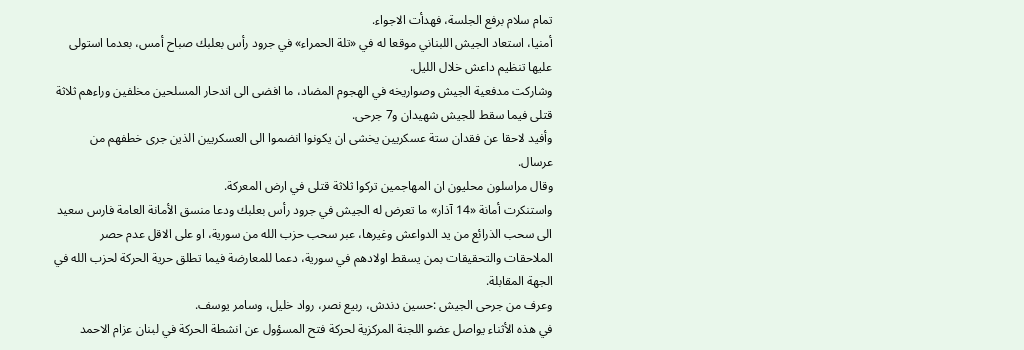تمام سلام برفع الجلسة، فهدأت الاجواء.
أمنيا، استعاد الجيش اللبناني موقعا له في «تلة الحمراء» في جرود رأس بعلبك صباح أمس، بعدما استولى عليها تنظيم داعش خلال الليل.
وشاركت مدفعية الجيش وصواريخه في الهجوم المضاد، ما افضى الى اندحار المسلحين مخلفين وراءهم ثلاثة قتلى فيما سقط للجيش شهيدان و7 جرحى.
وأفيد لاحقا عن فقدان ستة عسكريين يخشى ان يكونوا انضموا الى العسكريين الذين جرى خطفهم من عرسال.
وقال مراسلون محليون ان المهاجمين تركوا ثلاثة قتلى في ارض المعركة.
واستنكرت أمانة «14 آذار» ما تعرض له الجيش في جرود رأس بعلبك ودعا منسق الأمانة العامة فارس سعيد الى سحب الذرائع من يد الدواعش وغيرها، عبر سحب حزب الله من سورية، او على الاقل عدم حصر الملاحقات والتحقيقات بمن يسقط اولادهم في سورية، دعما للمعارضة فيما تطلق حرية الحركة لحزب الله في الجهة المقابلة.
وعرف من جرحى الجيش :حسين دندش، ربيع نصر، رواد خليل، وسامر يوسف.
في هذه الأثناء يواصل عضو اللجنة المركزية لحركة فتح المسؤول عن انشطة الحركة في لبنان عزام الاحمد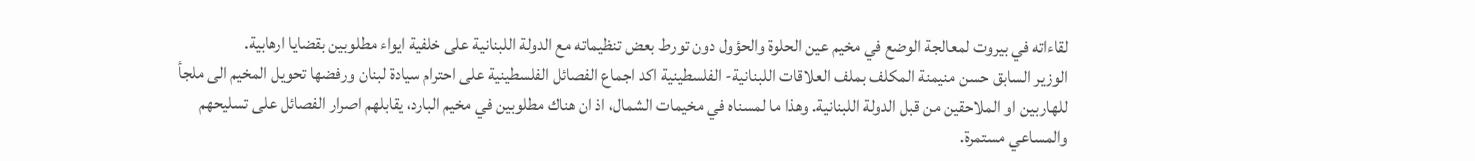لقاءاته في بيروت لمعالجة الوضع في مخيم عين الحلوة والحؤول دون تورط بعض تنظيماته مع الدولة اللبنانية على خلفية ايواء مطلوبين بقضايا ارهابية.
الوزير السابق حسن منيمنة المكلف بملف العلاقات اللبنانية- الفلسطينية اكد اجماع الفصائل الفلسطينية على احترام سيادة لبنان ورفضها تحويل المخيم الى ملجأ للهاربين او الملاحقين من قبل الدولة اللبنانية. وهذا ما لمسناه في مخيمات الشمال، اذ ان هناك مطلوبين في مخيم البارد، يقابلهم اصرار الفصائل على تسليحهم والمساعي مستمرة.